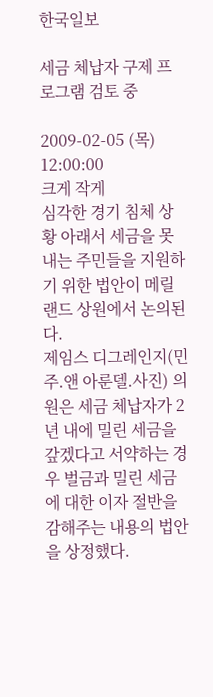한국일보

세금 체납자 구제 프로그램 검토 중

2009-02-05 (목) 12:00:00
크게 작게
심각한 경기 침체 상황 아래서 세금을 못 내는 주민들을 지원하기 위한 법안이 메릴랜드 상원에서 논의된다.
제임스 디그레인지(민주.앤 아룬델.사진) 의원은 세금 체납자가 2년 내에 밀린 세금을 갚겠다고 서약하는 경우 벌금과 밀린 세금에 대한 이자 절반을 감해주는 내용의 법안을 상정했다.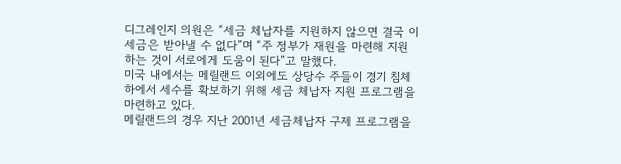디그레인지 의원은 “세금 체납자를 지원하지 않으면 결국 이 세금은 받아낼 수 없다”며 “주 정부가 재원을 마련해 지원하는 것이 서로에게 도움이 된다”고 말했다.
미국 내에서는 메릴랜드 이외에도 상당수 주들이 경기 침체 하에서 세수를 확보하기 위해 세금 체납자 지원 프로그램을 마련하고 있다.
메릴랜드의 경우 지난 2001년 세금체납자 구제 프로그램을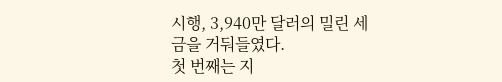시행, 3,940만 달러의 밀린 세금을 거둬들였다.
첫 번째는 지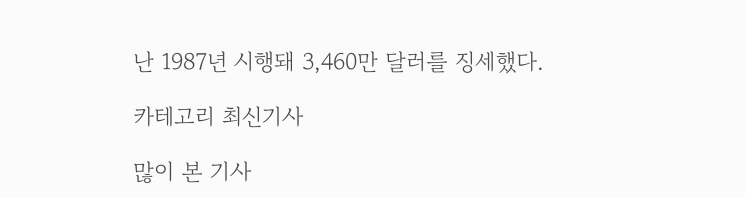난 1987년 시행돼 3,460만 달러를 징세했다.

카테고리 최신기사

많이 본 기사